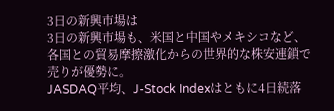3日の新興市場は
3日の新興市場も、米国と中国やメキシコなど、各国との貿易摩擦激化からの世界的な株安連鎖で売りが優勢に。
JASDAQ平均、J-Stock Indexはともに4日続落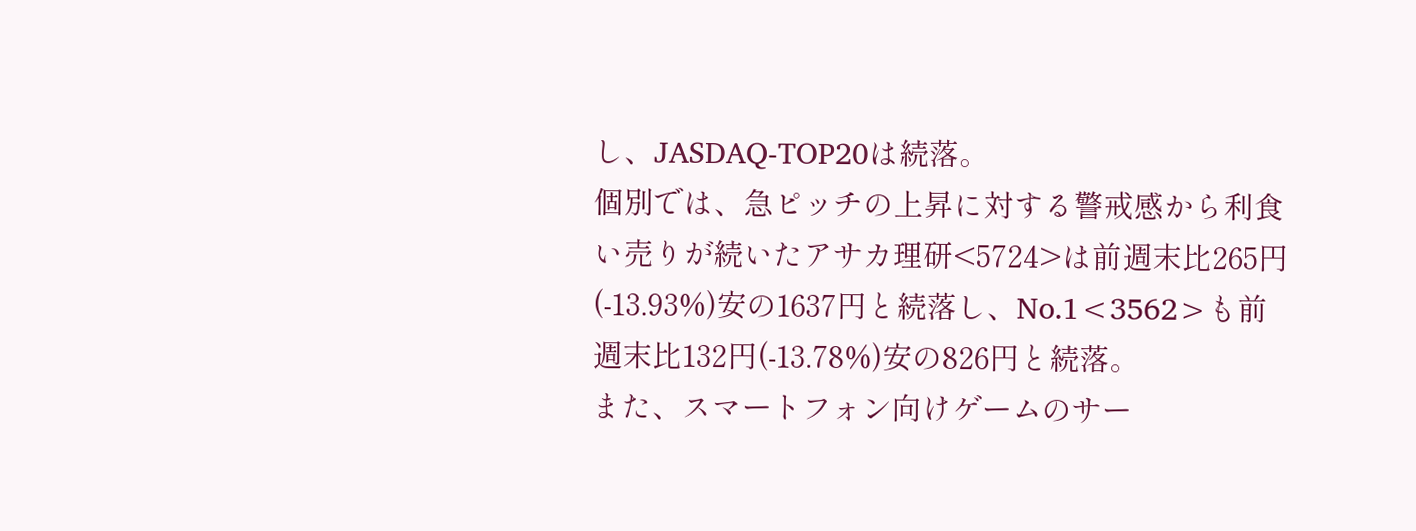し、JASDAQ-TOP20は続落。
個別では、急ピッチの上昇に対する警戒感から利食い売りが続いたアサカ理研<5724>は前週末比265円(-13.93%)安の1637円と続落し、No.1<3562>も前週末比132円(-13.78%)安の826円と続落。
また、スマートフォン向けゲームのサー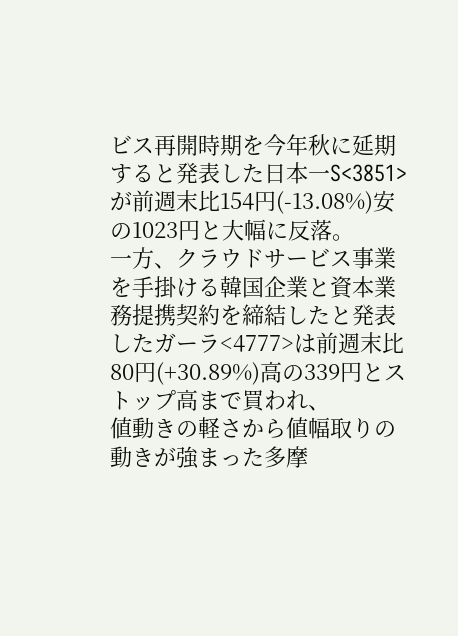ビス再開時期を今年秋に延期すると発表した日本一S<3851>が前週末比154円(-13.08%)安の1023円と大幅に反落。
一方、クラウドサービス事業を手掛ける韓国企業と資本業務提携契約を締結したと発表したガーラ<4777>は前週末比80円(+30.89%)高の339円とストップ高まで買われ、
値動きの軽さから値幅取りの動きが強まった多摩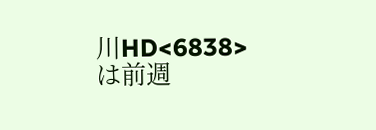川HD<6838>は前週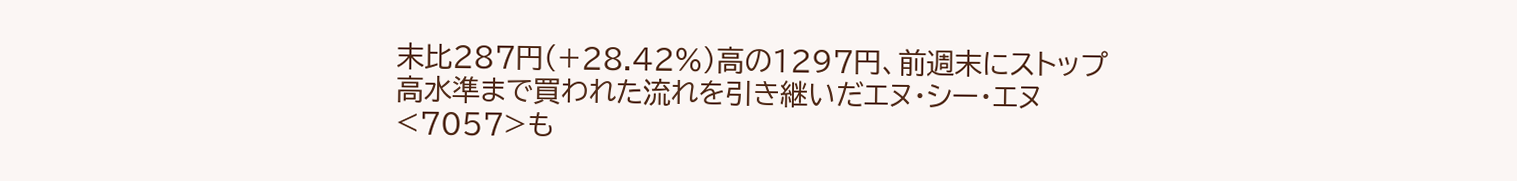末比287円(+28.42%)高の1297円、前週末にストップ高水準まで買われた流れを引き継いだエヌ・シー・エヌ<7057>も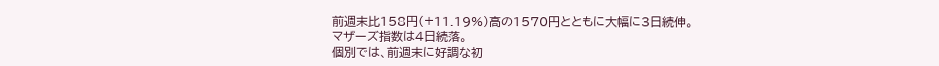前週末比158円(+11.19%)高の1570円とともに大幅に3日続伸。
マザーズ指数は4日続落。
個別では、前週末に好調な初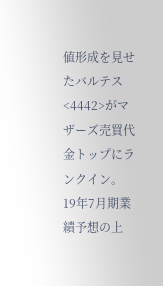値形成を見せたバルテス<4442>がマザーズ売買代金トップにランクイン。
19年7月期業績予想の上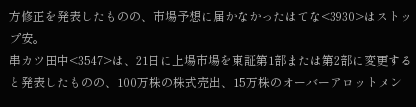方修正を発表したものの、市場予想に届かなかったはてな<3930>はストップ安。
串カツ田中<3547>は、21日に上場市場を東証第1部または第2部に変更すると発表したものの、100万株の株式売出、15万株のオーバーアロットメン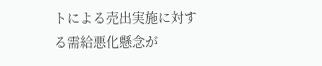トによる売出実施に対する需給悪化懸念が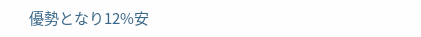優勢となり12%安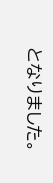となりました。